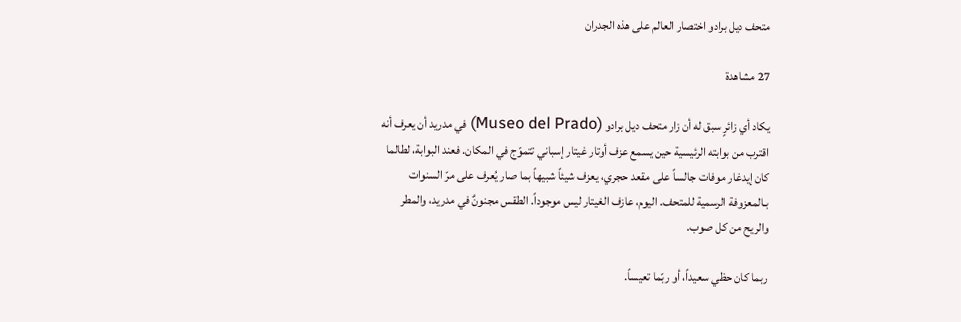متحف ديل برادو اختصار العالم على هذه الجدران

27 مشاهدة

يكاد أي زائرٍ سبق له أن زار متحف ديل برادو (Museo del Prado) في مدريد أن يعرف أنه اقترب من بوابته الرئيسية حين يسمع عزف أوتار غيتار إسباني تتموّج في المكان. فعند البوابة، لطالما كان إيدغار موفات جالساً على مقعد حجري، يعزف شيئاً شبيهاً بما صار يُعرف على مرّ السنوات بـالمعزوفة الرسمية للمتحف. اليوم، عازف الغيتار ليس موجوداً. الطقس مجنونٌ في مدريد، والمطر والريح من كل صوب.

ربما كان حظي سعيداً، أو ربّما تعيساً.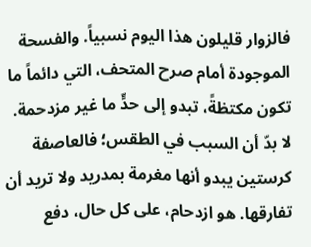فالزوار قليلون هذا اليوم نسبياً. والفسحة الموجودة أمام صرح المتحف، التي دائماً ما تكون مكتظةً، تبدو إلى حدٍّ ما غير مزدحمة. لا بدّ أن السبب في الطقس؛ فالعاصفة كرستين يبدو أنها مغرمة بمدريد ولا تريد أن تفارقها. هو ازدحام، على كل حال، دفع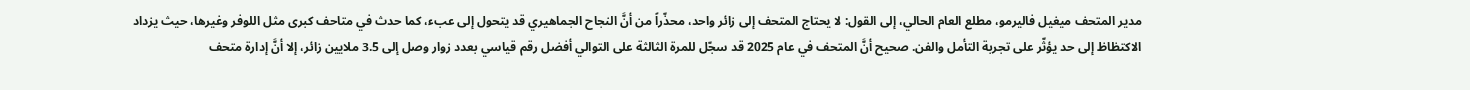مدير المتحف ميغيل فاليرمو، مطلع العام الحالي، إلى القول: لا يحتاج المتحف إلى زائر واحد، محذّراً من أنَّ النجاح الجماهيري قد يتحول إلى عبء، كما حدث في متاحف كبرى مثل اللوفر وغيرها، حيث يزداد الاكتظاظ إلى حد يؤثّر على تجربة التأمل والفن. صحيح أنَّ المتحف في عام 2025 قد سجّل للمرة الثالثة على التوالي أفضل رقم قياسي بعدد زوار وصل إلى 3.5 ملايين زائر، إلا أنَّ إدارة متحف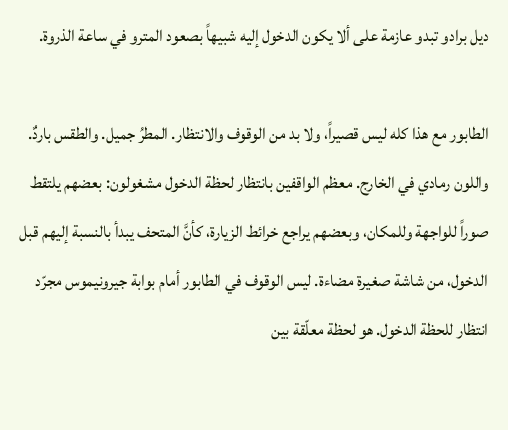ديل برادو تبدو عازمة على ألا يكون الدخول إليه شبيهاً بصعود المترو في ساعة الذروة.

الطابور مع هذا كله ليس قصيراً، ولا بد من الوقوف والانتظار. المطرُ جميل. والطقس باردٌ. واللون رمادي في الخارج. معظم الواقفين بانتظار لحظة الدخول مشغولون: بعضهم يلتقط صوراً للواجهة وللمكان، وبعضهم يراجع خرائط الزيارة، كأنَّ المتحف يبدأ بالنسبة إليهم قبل الدخول، من شاشة صغيرة مضاءة. ليس الوقوف في الطابور أمام بوابة جيرونيموس مجرّد انتظار للحظة الدخول. هو لحظة معلّقة بين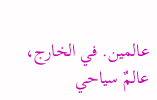عالمين. في الخارج، عالمٌ سياحي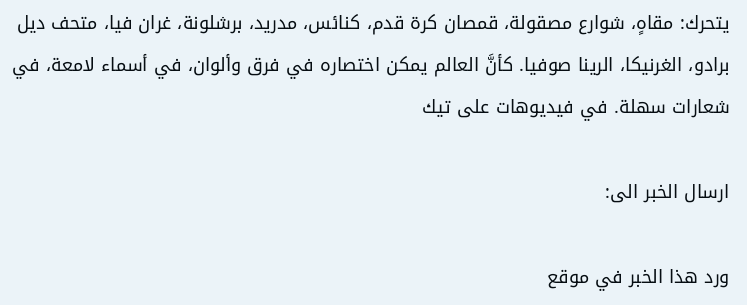يتحرك: مقاهٍ، شوارع مصقولة، قمصان كرة قدم، كنائس، مدريد، برشلونة، غران فيا، متحف ديل برادو، الغرنيكا، الرينا صوفيا. كأنَّ العالم يمكن اختصاره في فرق وألوان، في أسماء لامعة، في شعارات سهلة. في فيديوهات على تيك

ارسال الخبر الى:

ورد هذا الخبر في موقع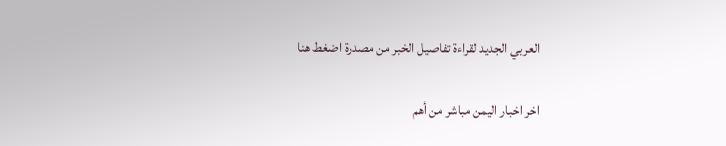العربي الجديد لقراءة تفاصيل الخبر من مصدرة اضغط هنا

اخر اخبار اليمن مباشر من أهم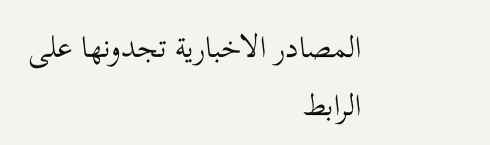المصادر الاخبارية تجدونها على الرابط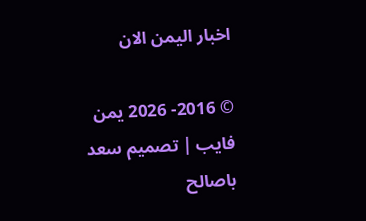اخبار اليمن الان

© 2016- 2026 يمن فايب | تصميم سعد باصالح